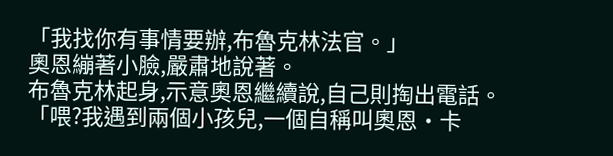「我找你有事情要辦,布魯克林法官。」
奧恩繃著小臉,嚴肅地說著。
布魯克林起身,示意奧恩繼續說,自己則掏出電話。
「喂?我遇到兩個小孩兒,一個自稱叫奧恩•卡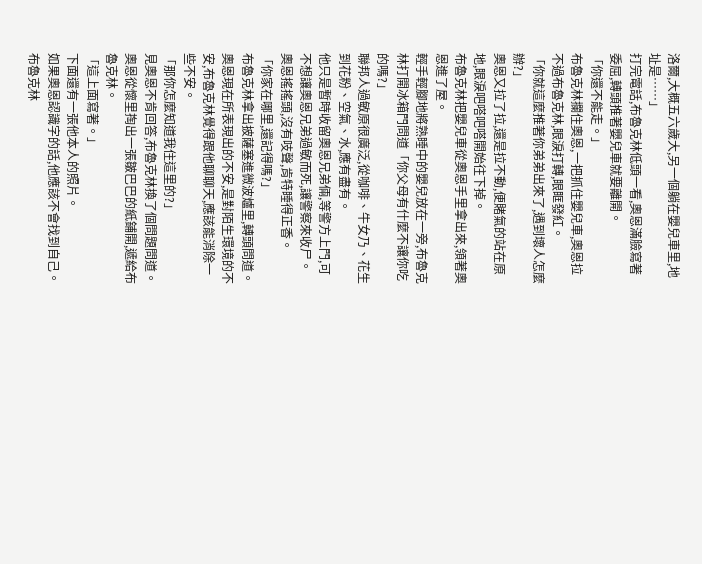洛爾,大概五六歲大,另一個躺在嬰兒車里,地址是……」
打完電話,布魯克林低頭一看,奧恩滿臉寫著委屈,轉頭推著嬰兒車就要離開。
「你還不能走。」
布魯克林攔住奧恩,一把抓住嬰兒車,奧恩拉不過布魯克林,眼淚打轉,眼眶發紅。
「你就這麼推著你弟弟出來了,遇到壞人怎麼辦?」
奧恩又拉了拉,還是拉不動,便賭氣的站在原地,眼淚吧嗒吧嗒開始往下掉。
布魯克林把嬰兒車從奧恩手里拿出來,領著奧恩進了屋。
輕手輕腳地將熟睡中的嬰兒放在一旁,布魯克林打開冰箱門問道「你父母有什麼不讓你吃的嗎?」
聯邦人過敏原很廣泛,從咖啡、牛女乃、花生到花粉、空氣、水,應有盡有。
他只是暫時收留奧恩兄弟倆,等警方上門,可不想讓奧恩兄弟過敏而死,讓警察來收尸。
奧恩搖搖頭,沒有吱聲,肯特睡得正香。
「你家在哪里,還記得嗎?」
布魯克林拿出披薩塞進微波爐里,轉頭問道。
奧恩現在所表現出的不安,是對陌生環境的不安,布魯克林覺得跟他聊聊天,應該能消除一些不安。
「那你怎麼知道我住這里的?」
見奧恩不肯回答,布魯克林換了個問題問道。
奧恩從懷里掏出一張皺巴巴的紙鋪開,遞給布魯克林。
「這上面寫著。」
下面還有一張他本人的照片。
如果奧恩認識字的話,他應該不會找到自己。
布魯克林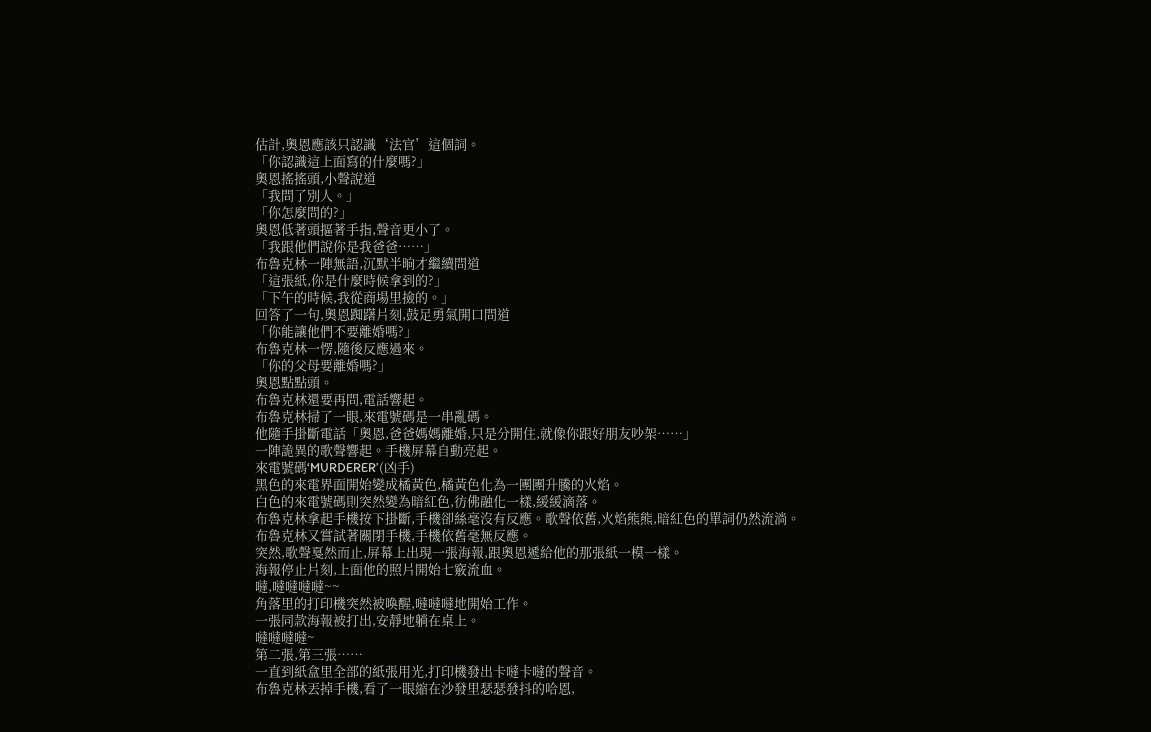估計,奧恩應該只認識‘法官’這個詞。
「你認識這上面寫的什麼嗎?」
奧恩搖搖頭,小聲說道
「我問了別人。」
「你怎麼問的?」
奧恩低著頭摳著手指,聲音更小了。
「我跟他們說你是我爸爸……」
布魯克林一陣無語,沉默半晌才繼續問道
「這張紙,你是什麼時候拿到的?」
「下午的時候,我從商場里撿的。」
回答了一句,奧恩踟躇片刻,鼓足勇氣開口問道
「你能讓他們不要離婚嗎?」
布魯克林一愣,隨後反應過來。
「你的父母要離婚嗎?」
奧恩點點頭。
布魯克林還要再問,電話響起。
布魯克林掃了一眼,來電號碼是一串亂碼。
他隨手掛斷電話「奧恩,爸爸媽媽離婚,只是分開住,就像你跟好朋友吵架……」
一陣詭異的歌聲響起。手機屏幕自動亮起。
來電號碼‘MURDERER’(凶手)
黑色的來電界面開始變成橘黃色,橘黃色化為一團團升騰的火焰。
白色的來電號碼則突然變為暗紅色,彷佛融化一樣,緩緩滴落。
布魯克林拿起手機按下掛斷,手機卻絲毫沒有反應。歌聲依舊,火焰熊熊,暗紅色的單詞仍然流淌。
布魯克林又嘗試著關閉手機,手機依舊毫無反應。
突然,歌聲戛然而止,屏幕上出現一張海報,跟奧恩遞給他的那張紙一模一樣。
海報停止片刻,上面他的照片開始七竅流血。
噠,噠噠噠噠~~
角落里的打印機突然被喚醒,噠噠噠地開始工作。
一張同款海報被打出,安靜地躺在桌上。
噠噠噠噠~
第二張,第三張……
一直到紙盒里全部的紙張用光,打印機發出卡噠卡噠的聲音。
布魯克林丟掉手機,看了一眼縮在沙發里瑟瑟發抖的哈恩,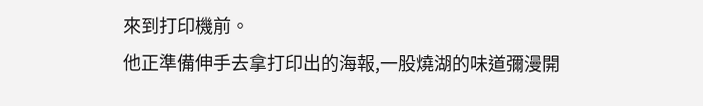來到打印機前。
他正準備伸手去拿打印出的海報,一股燒湖的味道彌漫開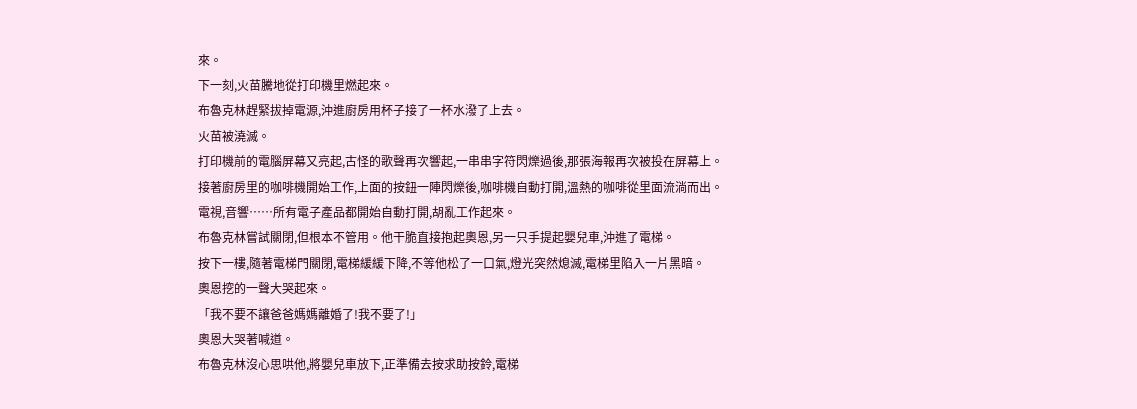來。
下一刻,火苗騰地從打印機里燃起來。
布魯克林趕緊拔掉電源,沖進廚房用杯子接了一杯水潑了上去。
火苗被澆滅。
打印機前的電腦屏幕又亮起,古怪的歌聲再次響起,一串串字符閃爍過後,那張海報再次被投在屏幕上。
接著廚房里的咖啡機開始工作,上面的按鈕一陣閃爍後,咖啡機自動打開,溫熱的咖啡從里面流淌而出。
電視,音響……所有電子產品都開始自動打開,胡亂工作起來。
布魯克林嘗試關閉,但根本不管用。他干脆直接抱起奧恩,另一只手提起嬰兒車,沖進了電梯。
按下一樓,隨著電梯門關閉,電梯緩緩下降,不等他松了一口氣,燈光突然熄滅,電梯里陷入一片黑暗。
奧恩挖的一聲大哭起來。
「我不要不讓爸爸媽媽離婚了!我不要了!」
奧恩大哭著喊道。
布魯克林沒心思哄他,將嬰兒車放下,正準備去按求助按鈴,電梯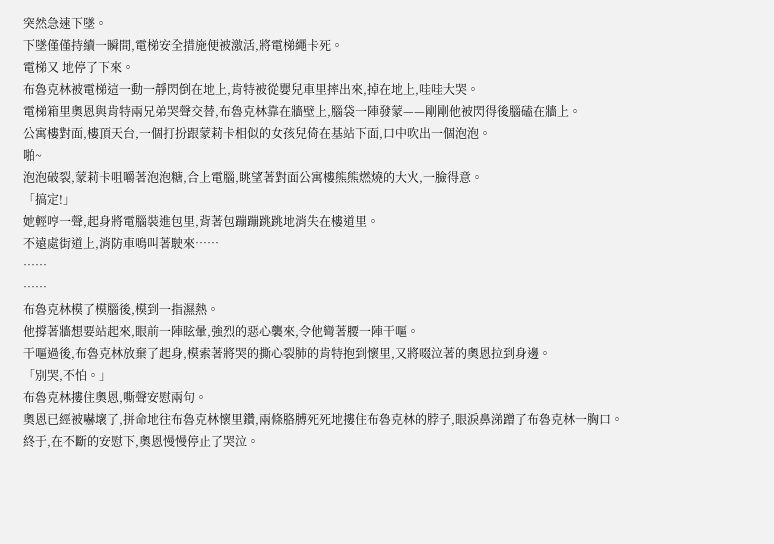突然急速下墜。
下墜僅僅持續一瞬間,電梯安全措施便被激活,將電梯繩卡死。
電梯又 地停了下來。
布魯克林被電梯這一動一靜閃倒在地上,肯特被從嬰兒車里摔出來,掉在地上,哇哇大哭。
電梯箱里奧恩與肯特兩兄弟哭聲交替,布魯克林靠在牆壁上,腦袋一陣發蒙——剛剛他被閃得後腦磕在牆上。
公寓樓對面,樓頂天台,一個打扮跟蒙莉卡相似的女孩兒倚在基站下面,口中吹出一個泡泡。
啪~
泡泡破裂,蒙莉卡咀嚼著泡泡糖,合上電腦,眺望著對面公寓樓熊熊燃燒的大火,一臉得意。
「搞定!」
她輕哼一聲,起身將電腦裝進包里,背著包蹦蹦跳跳地消失在樓道里。
不遠處街道上,消防車鳴叫著駛來……
……
……
布魯克林模了模腦後,模到一指濕熱。
他撐著牆想要站起來,眼前一陣眩暈,強烈的惡心襲來,令他彎著腰一陣干嘔。
干嘔過後,布魯克林放棄了起身,模索著將哭的撕心裂肺的肯特抱到懷里,又將啜泣著的奧恩拉到身邊。
「別哭,不怕。」
布魯克林摟住奧恩,嘶聲安慰兩句。
奧恩已經被嚇壞了,拼命地往布魯克林懷里鑽,兩條胳膊死死地摟住布魯克林的脖子,眼淚鼻涕蹭了布魯克林一胸口。
終于,在不斷的安慰下,奧恩慢慢停止了哭泣。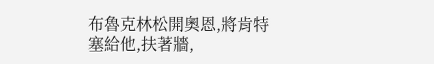布魯克林松開奧恩,將肯特塞給他,扶著牆,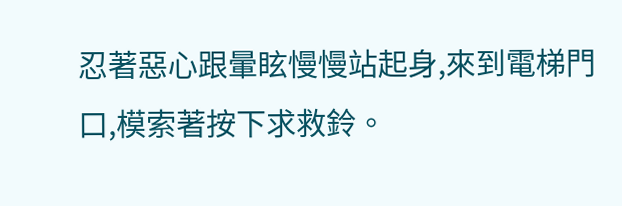忍著惡心跟暈眩慢慢站起身,來到電梯門口,模索著按下求救鈴。